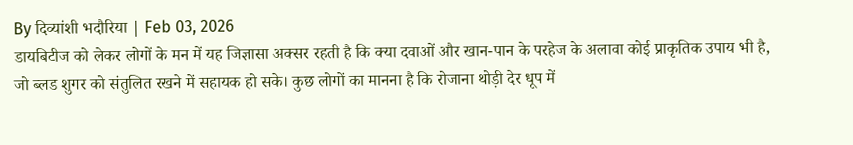By दिव्यांशी भदौरिया | Feb 03, 2026
डायबिटीज को लेकर लोगों के मन में यह जिज्ञासा अक्सर रहती है कि क्या दवाओं और खान-पान के परहेज के अलावा कोई प्राकृतिक उपाय भी है, जो ब्लड शुगर को संतुलित रखने में सहायक हो सके। कुछ लोगों का मानना है कि रोजाना थोड़ी देर धूप में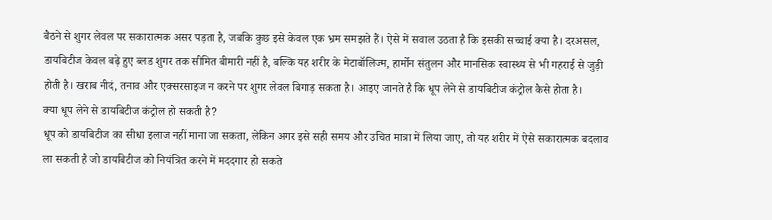बैठने से शुगर लेवल पर सकारात्मक असर पड़ता है, जबकि कुछ इसे केवल एक भ्रम समझते हैं। ऐसे में सवाल उठता है कि इसकी सच्चाई क्या है। दरअसल, डायबिटीज केवल बढ़े हुए ब्लड शुगर तक सीमित बीमारी नहीं है, बल्कि यह शरीर के मेटाबॉलिज्म, हार्मोन संतुलन और मानसिक स्वास्थ्य से भी गहराई से जुड़ी होती है। खराब नीदं, तनाव और एक्सरसाइज न करने पर शुगर लेवल बिगाड़ सकता है। आइए जानते है कि धूप लेने से डायबिटीज कंट्रोल कैसे होता है।
क्या धूप लेने से डायबिटीज कंट्रोल हो सकती है?
धूप को डायबिटीज का सीधा इलाज नहीं माना जा सकता, लेकिन अगर इसे सही समय और उचित मात्रा में लिया जाए, तो यह शरीर में ऐसे सकारात्मक बदलाव ला सकती है जो डायबिटीज को नियंत्रित करने में मददगार हो सकते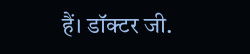हैं। डॉक्टर जी.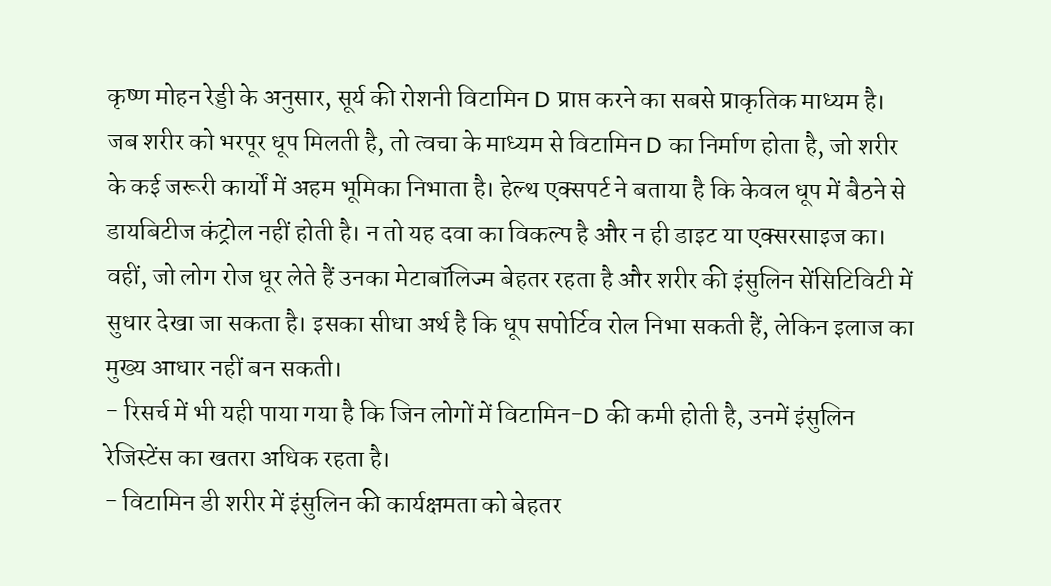कृष्ण मोहन रेड्डी के अनुसार, सूर्य की रोशनी विटामिन D प्राप्त करने का सबसे प्राकृतिक माध्यम है। जब शरीर को भरपूर धूप मिलती है, तो त्वचा के माध्यम से विटामिन D का निर्माण होता है, जो शरीर के कई जरूरी कार्यों में अहम भूमिका निभाता है। हेल्थ एक्सपर्ट ने बताया है कि केवल धूप में बैठने से डायबिटीज कंट्रोल नहीं होती है। न तो यह दवा का विकल्प है और न ही डाइट या एक्सरसाइज का। वहीं, जो लोग रोज धूर लेते हैं उनका मेटाबॉलिज्म बेहतर रहता है और शरीर की इंसुलिन सेंसिटिविटी में सुधार देखा जा सकता है। इसका सीधा अर्थ है कि धूप सपोर्टिव रोल निभा सकती हैं, लेकिन इलाज का मुख्य आधार नहीं बन सकती।
- रिसर्च में भी यही पाया गया है कि जिन लोगों में विटामिन-D की कमी होती है, उनमें इंसुलिन रेजिस्टेंस का खतरा अधिक रहता है।
- विटामिन डी शरीर में इंसुलिन की कार्यक्षमता को बेहतर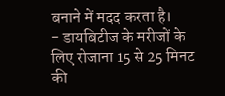बनाने में मदद करता है।
- डायबिटीज के मरीजों के लिए रोजाना 15 से 25 मिनट की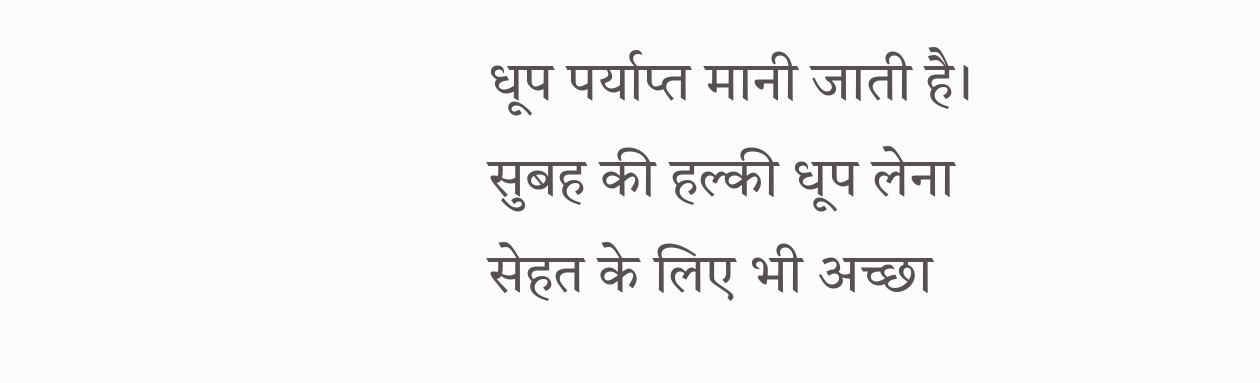धूप पर्याप्त मानी जाती है। सुबह की हल्की धूप लेना सेहत के लिए भी अच्छा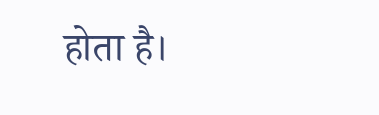होता है।